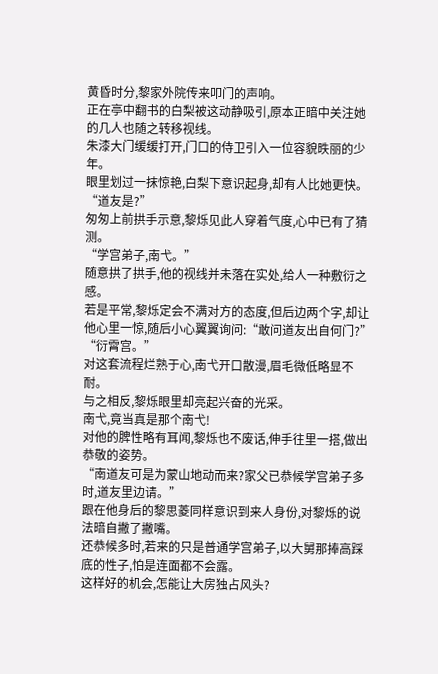黄昏时分,黎家外院传来叩门的声响。
正在亭中翻书的白梨被这动静吸引,原本正暗中关注她的几人也随之转移视线。
朱漆大门缓缓打开,门口的侍卫引入一位容貌昳丽的少年。
眼里划过一抹惊艳,白梨下意识起身,却有人比她更快。
“道友是?”
匆匆上前拱手示意,黎烁见此人穿着气度,心中已有了猜测。
“学宫弟子,南弋。”
随意拱了拱手,他的视线并未落在实处,给人一种敷衍之感。
若是平常,黎烁定会不满对方的态度,但后边两个字,却让他心里一惊,随后小心翼翼询问:“敢问道友出自何门?”
“衍霄宫。”
对这套流程烂熟于心,南弋开口散漫,眉毛微低略显不耐。
与之相反,黎烁眼里却亮起兴奋的光采。
南弋,竟当真是那个南弋!
对他的脾性略有耳闻,黎烁也不废话,伸手往里一搭,做出恭敬的姿势。
“南道友可是为蒙山地动而来?家父已恭候学宫弟子多时,道友里边请。”
跟在他身后的黎思菱同样意识到来人身份,对黎烁的说法暗自撇了撇嘴。
还恭候多时,若来的只是普通学宫弟子,以大舅那捧高踩底的性子,怕是连面都不会露。
这样好的机会,怎能让大房独占风头?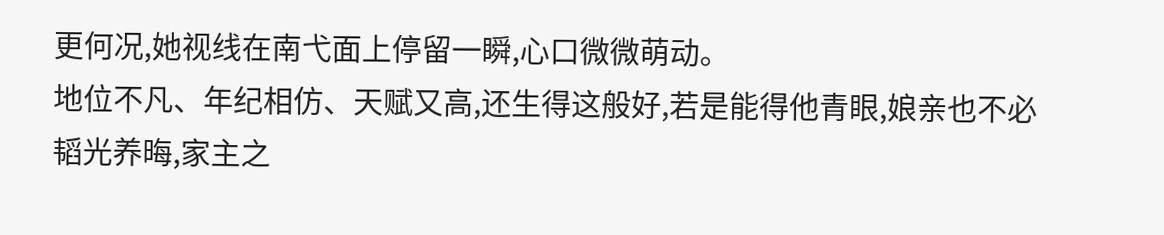更何况,她视线在南弋面上停留一瞬,心口微微萌动。
地位不凡、年纪相仿、天赋又高,还生得这般好,若是能得他青眼,娘亲也不必韬光养晦,家主之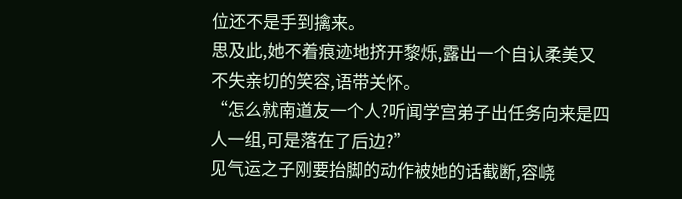位还不是手到擒来。
思及此,她不着痕迹地挤开黎烁,露出一个自认柔美又不失亲切的笑容,语带关怀。
“怎么就南道友一个人?听闻学宫弟子出任务向来是四人一组,可是落在了后边?”
见气运之子刚要抬脚的动作被她的话截断,容峣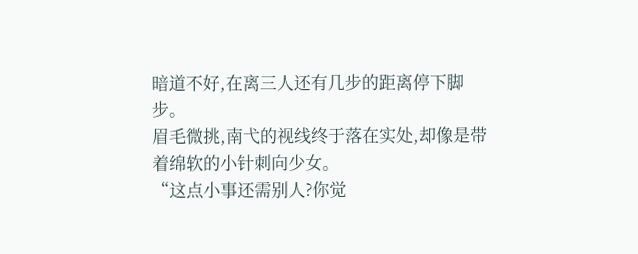暗道不好,在离三人还有几步的距离停下脚步。
眉毛微挑,南弋的视线终于落在实处,却像是带着绵软的小针刺向少女。
“这点小事还需别人?你觉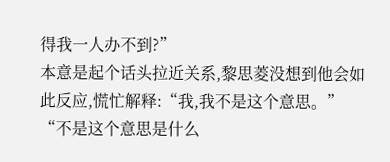得我一人办不到?”
本意是起个话头拉近关系,黎思菱没想到他会如此反应,慌忙解释:“我,我不是这个意思。”
“不是这个意思是什么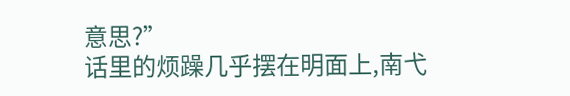意思?”
话里的烦躁几乎摆在明面上,南弋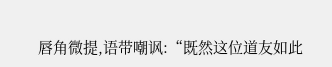唇角微提,语带嘲讽:“既然这位道友如此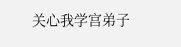关心我学宫弟子